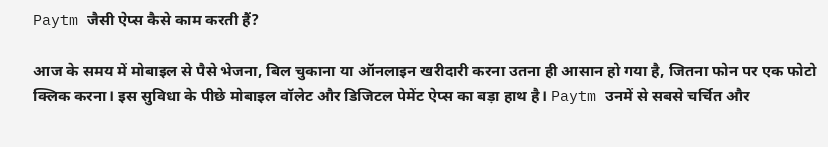Paytm जैसी ऐप्स कैसे काम करती हैं?

आज के समय में मोबाइल से पैसे भेजना, बिल चुकाना या ऑनलाइन खरीदारी करना उतना ही आसान हो गया है, जितना फोन पर एक फोटो क्लिक करना। इस सुविधा के पीछे मोबाइल वॉलेट और डिजिटल पेमेंट ऐप्स का बड़ा हाथ है। Paytm उनमें से सबसे चर्चित और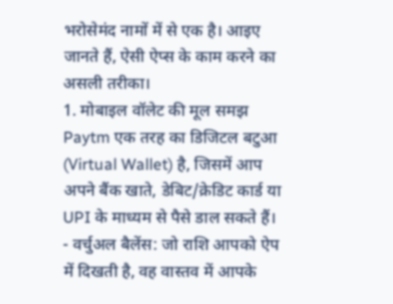भरोसेमंद नामों में से एक है। आइए जानते हैं, ऐसी ऐप्स के काम करने का असली तरीका।
1. मोबाइल वॉलेट की मूल समझ
Paytm एक तरह का डिजिटल बटुआ (Virtual Wallet) है, जिसमें आप अपने बैंक खाते, डेबिट/क्रेडिट कार्ड या UPI के माध्यम से पैसे डाल सकते हैं।
- वर्चुअल बैलेंस: जो राशि आपको ऐप में दिखती है, वह वास्तव में आपके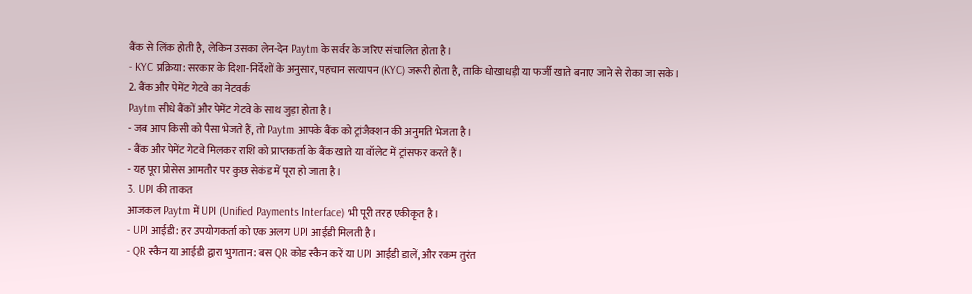बैंक से लिंक होती है, लेकिन उसका लेन-देन Paytm के सर्वर के जरिए संचालित होता है।
- KYC प्रक्रिया: सरकार के दिशा-निर्देशों के अनुसार, पहचान सत्यापन (KYC) जरूरी होता है, ताकि धोखाधड़ी या फर्जी खाते बनाए जाने से रोका जा सके।
2. बैंक और पेमेंट गेटवे का नेटवर्क
Paytm सीधे बैंकों और पेमेंट गेटवे के साथ जुड़ा होता है।
- जब आप किसी को पैसा भेजते हैं, तो Paytm आपके बैंक को ट्रांजैक्शन की अनुमति भेजता है।
- बैंक और पेमेंट गेटवे मिलकर राशि को प्राप्तकर्ता के बैंक खाते या वॉलेट में ट्रांसफर करते हैं।
- यह पूरा प्रोसेस आमतौर पर कुछ सेकंड में पूरा हो जाता है।
3. UPI की ताकत
आजकल Paytm में UPI (Unified Payments Interface) भी पूरी तरह एकीकृत है।
- UPI आईडी: हर उपयोगकर्ता को एक अलग UPI आईडी मिलती है।
- QR स्कैन या आईडी द्वारा भुगतान: बस QR कोड स्कैन करें या UPI आईडी डालें, और रकम तुरंत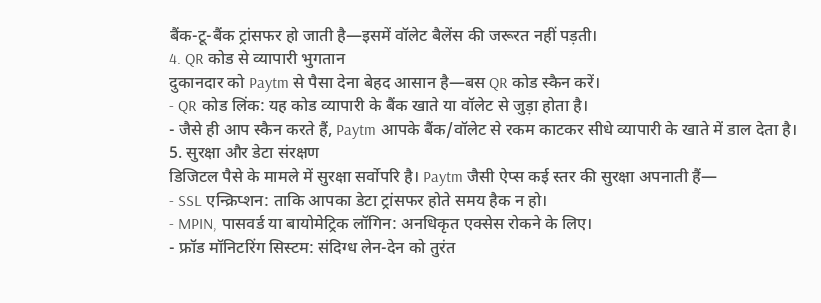बैंक-टू-बैंक ट्रांसफर हो जाती है—इसमें वॉलेट बैलेंस की जरूरत नहीं पड़ती।
4. QR कोड से व्यापारी भुगतान
दुकानदार को Paytm से पैसा देना बेहद आसान है—बस QR कोड स्कैन करें।
- QR कोड लिंक: यह कोड व्यापारी के बैंक खाते या वॉलेट से जुड़ा होता है।
- जैसे ही आप स्कैन करते हैं, Paytm आपके बैंक/वॉलेट से रकम काटकर सीधे व्यापारी के खाते में डाल देता है।
5. सुरक्षा और डेटा संरक्षण
डिजिटल पैसे के मामले में सुरक्षा सर्वोपरि है। Paytm जैसी ऐप्स कई स्तर की सुरक्षा अपनाती हैं—
- SSL एन्क्रिप्शन: ताकि आपका डेटा ट्रांसफर होते समय हैक न हो।
- MPIN, पासवर्ड या बायोमेट्रिक लॉगिन: अनधिकृत एक्सेस रोकने के लिए।
- फ्रॉड मॉनिटरिंग सिस्टम: संदिग्ध लेन-देन को तुरंत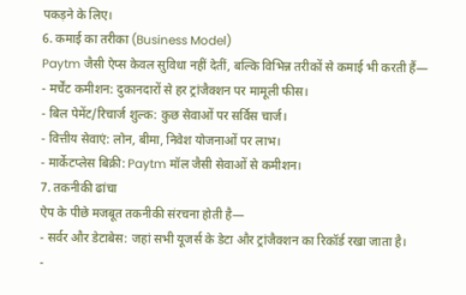पकड़ने के लिए।
6. कमाई का तरीका (Business Model)
Paytm जैसी ऐप्स केवल सुविधा नहीं देतीं, बल्कि विभिन्न तरीकों से कमाई भी करती हैं—
- मर्चेंट कमीशन: दुकानदारों से हर ट्रांजैक्शन पर मामूली फीस।
- बिल पेमेंट/रिचार्ज शुल्क: कुछ सेवाओं पर सर्विस चार्ज।
- वित्तीय सेवाएं: लोन, बीमा, निवेश योजनाओं पर लाभ।
- मार्केटप्लेस बिक्री: Paytm मॉल जैसी सेवाओं से कमीशन।
7. तकनीकी ढांचा
ऐप के पीछे मजबूत तकनीकी संरचना होती है—
- सर्वर और डेटाबेस: जहां सभी यूजर्स के डेटा और ट्रांजैक्शन का रिकॉर्ड रखा जाता है।
-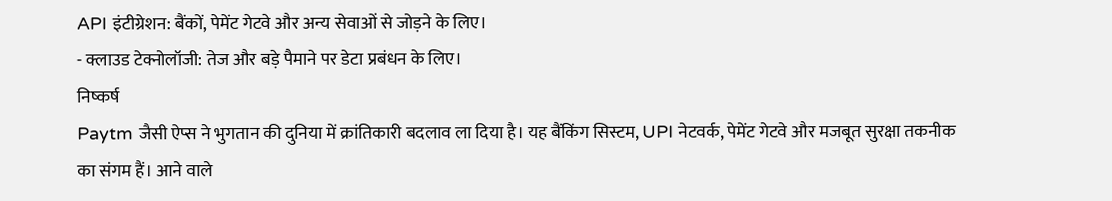API इंटीग्रेशन: बैंकों, पेमेंट गेटवे और अन्य सेवाओं से जोड़ने के लिए।
- क्लाउड टेक्नोलॉजी: तेज और बड़े पैमाने पर डेटा प्रबंधन के लिए।
निष्कर्ष
Paytm जैसी ऐप्स ने भुगतान की दुनिया में क्रांतिकारी बदलाव ला दिया है। यह बैंकिंग सिस्टम, UPI नेटवर्क, पेमेंट गेटवे और मजबूत सुरक्षा तकनीक का संगम हैं। आने वाले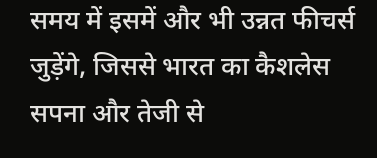समय में इसमें और भी उन्नत फीचर्स जुड़ेंगे, जिससे भारत का कैशलेस सपना और तेजी से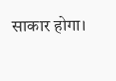साकार होगा।